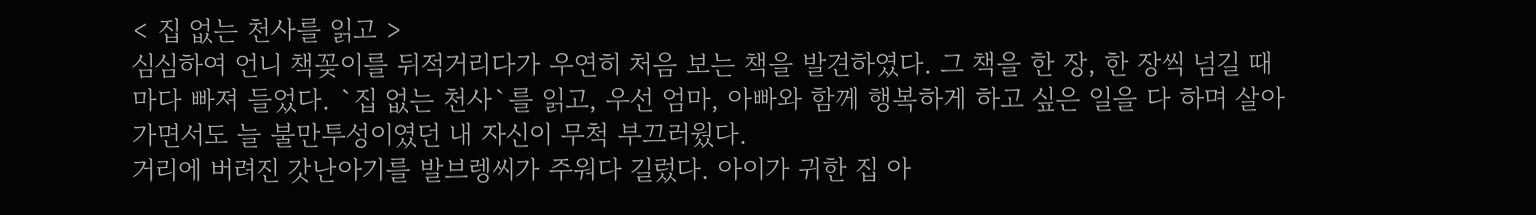< 집 없는 천사를 읽고 >
심심하여 언니 책꽂이를 뒤적거리다가 우연히 처음 보는 책을 발견하였다. 그 책을 한 장, 한 장씩 넘길 때마다 빠져 들었다. `집 없는 천사`를 읽고, 우선 엄마, 아빠와 함께 행복하게 하고 싶은 일을 다 하며 살아가면서도 늘 불만투성이였던 내 자신이 무척 부끄러웠다.
거리에 버려진 갓난아기를 발브렝씨가 주워다 길렀다. 아이가 귀한 집 아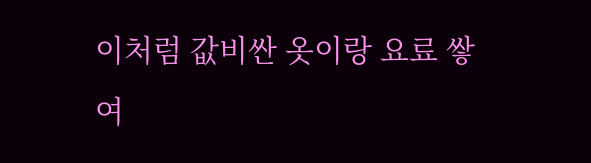이처럼 값비싼 옷이랑 요료 쌓여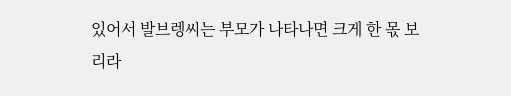있어서 발브렝씨는 부모가 나타나면 크게 한 몫 보리라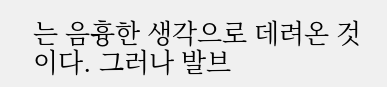는 음흉한 생각으로 데려온 것이다. 그러나 발브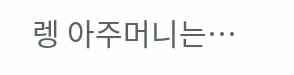렝 아주머니는…